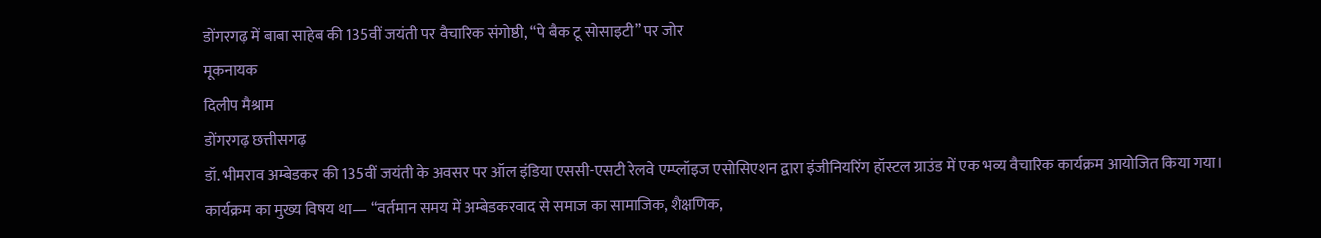डोंगरगढ़ में बाबा साहेब की 135वीं जयंती पर वैचारिक संगोष्ठी, “पे बैक टू सोसाइटी” पर जोर
मूकनायक
दिलीप मैश्राम
डोंगरगढ़ छत्तीसगढ़
डॉ. भीमराव अम्बेडकर की 135वीं जयंती के अवसर पर ऑल इंडिया एससी-एसटी रेलवे एम्प्लॉइज एसोसिएशन द्वारा इंजीनियरिंग हॉस्टल ग्राउंड में एक भव्य वैचारिक कार्यक्रम आयोजित किया गया। कार्यक्रम का मुख्य विषय था— “वर्तमान समय में अम्बेडकरवाद से समाज का सामाजिक, शैक्षणिक,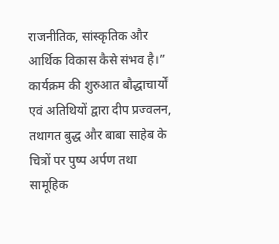राजनीतिक, सांस्कृतिक और आर्थिक विकास कैसे संभव है।”
कार्यक्रम की शुरुआत बौद्धाचार्यों एवं अतिथियों द्वारा दीप प्रज्वलन, तथागत बुद्ध और बाबा साहेब के चित्रों पर पुष्प अर्पण तथा सामूहिक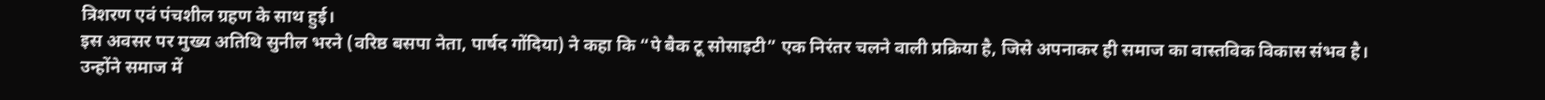त्रिशरण एवं पंचशील ग्रहण के साथ हुई।
इस अवसर पर मुख्य अतिथि सुनील भरने (वरिष्ठ बसपा नेता, पार्षद गोंदिया) ने कहा कि “पे बैक टू सोसाइटी” एक निरंतर चलने वाली प्रक्रिया है, जिसे अपनाकर ही समाज का वास्तविक विकास संभव है। उन्होंने समाज में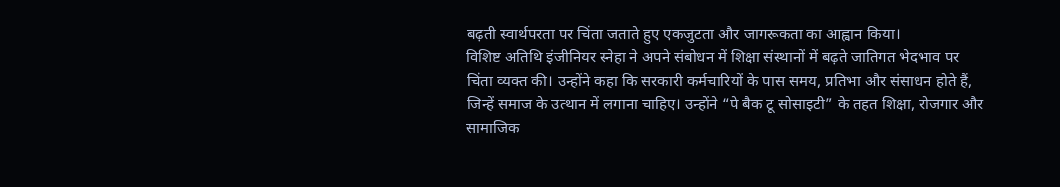बढ़ती स्वार्थपरता पर चिंता जताते हुए एकजुटता और जागरूकता का आह्वान किया।
विशिष्ट अतिथि इंजीनियर स्नेहा ने अपने संबोधन में शिक्षा संस्थानों में बढ़ते जातिगत भेदभाव पर चिंता व्यक्त की। उन्होंने कहा कि सरकारी कर्मचारियों के पास समय, प्रतिभा और संसाधन होते हैं, जिन्हें समाज के उत्थान में लगाना चाहिए। उन्होंने “पे बैक टू सोसाइटी” के तहत शिक्षा, रोजगार और सामाजिक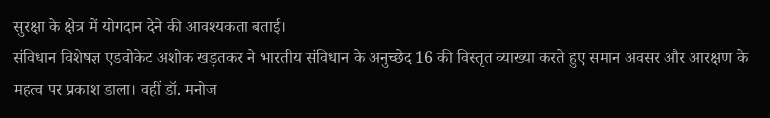सुरक्षा के क्षेत्र में योगदान देने की आवश्यकता बताई।
संविधान विशेषज्ञ एडवोकेट अशोक खड़तकर ने भारतीय संविधान के अनुच्छेद 16 की विस्तृत व्याख्या करते हुए समान अवसर और आरक्षण के महत्व पर प्रकाश डाला। वहीं डॉ. मनोज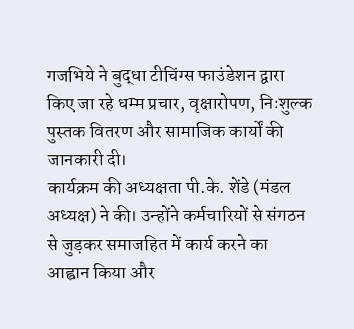गजभिये ने बुद्धा टीचिंग्स फाउंडेशन द्वारा किए जा रहे धम्म प्रचार, वृक्षारोपण, निःशुल्क पुस्तक वितरण और सामाजिक कार्यों की जानकारी दी।
कार्यक्रम की अध्यक्षता पी.के. शेंडे (मंडल अध्यक्ष) ने की। उन्होंने कर्मचारियों से संगठन से जुड़कर समाजहित में कार्य करने का आह्वान किया और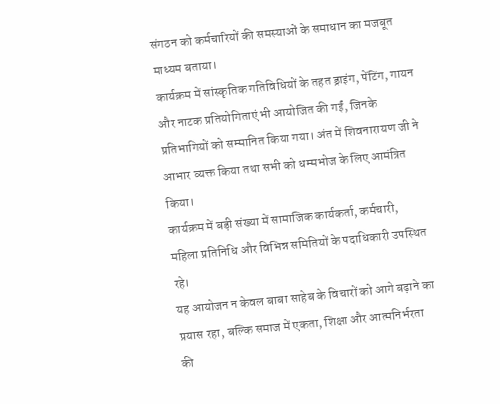संगठन को कर्मचारियों की समस्याओं के समाधान का मजबूत माध्यम बताया।
कार्यक्रम में सांस्कृतिक गतिविधियों के तहत ड्राइंग, पेंटिंग, गायन और नाटक प्रतियोगिताएं भी आयोजित की गईं, जिनके प्रतिभागियों को सम्मानित किया गया। अंत में शिवनारायण जी ने आभार व्यक्त किया तथा सभी को धम्मभोज के लिए आमंत्रित किया।
कार्यक्रम में बड़ी संख्या में सामाजिक कार्यकर्ता, कर्मचारी, महिला प्रतिनिधि और विभिन्न समितियों के पदाधिकारी उपस्थित रहे।
यह आयोजन न केवल बाबा साहेब के विचारों को आगे बढ़ाने का प्रयास रहा, बल्कि समाज में एकता, शिक्षा और आत्मनिर्भरता की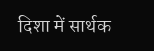दिशा में सार्थक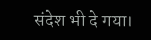संदेश भी दे गया।